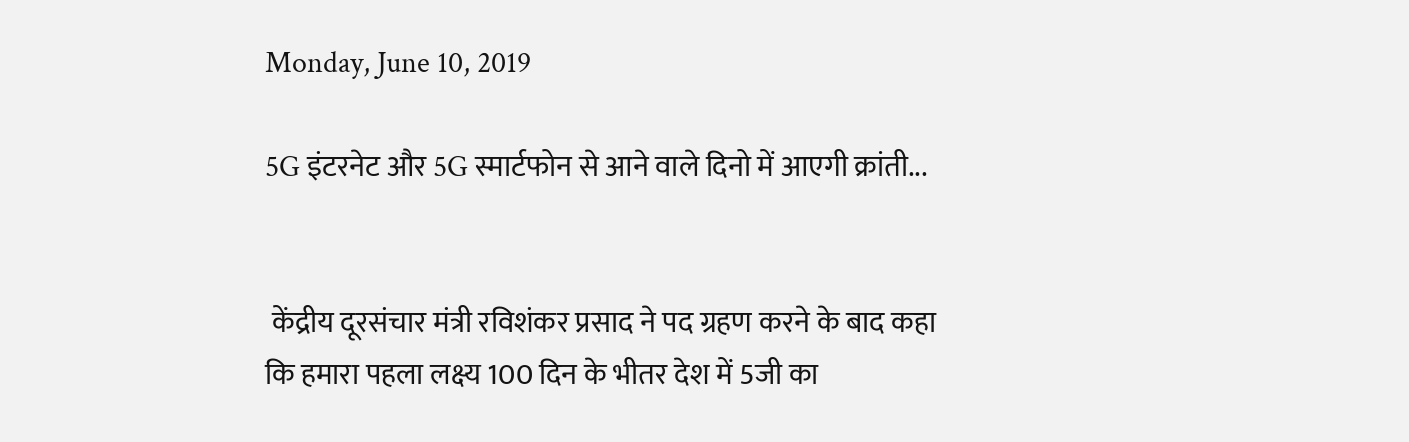Monday, June 10, 2019

5G इंटरनेट और 5G स्मार्टफोन से आने वाले दिनो में आएगी क्रांती...


 केंद्रीय दूरसंचार मंत्री रविशंकर प्रसाद ने पद ग्रहण करने के बाद कहा कि हमारा पहला लक्ष्य 100 दिन के भीतर देश में 5जी का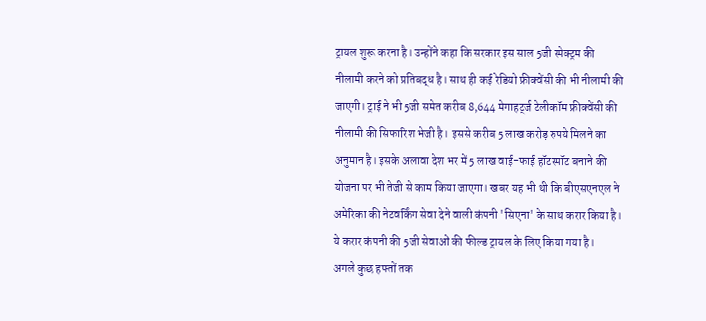ट्रायल शुरू करना है। उन्होंने कहा कि सरकार इस साल 5जी स्पेक्ट्रम की नीलामी करने को प्रतिबद्ध है। साथ ही कई रेडियो फ्रीक्वेंसी की भी नीलामी की जाएगी। ट्राई ने भी 5जी समेत करीब 8,644 मेगाहर्ट्ज टेलीकॉम फ्रीक्वेंसी की नीलामी की सिफारिश भेजी है।  इससे करीब 5 लाख करोड़ रुपये मिलने का अनुमान है। इसके अलावा देश भर में 5 लाख वाई-फाई हॉटस्पॉट बनाने की योजना पर भी तेजी से काम किया जाएगा। खबर यह भी थी कि बीएसएनएल ने अमेरिका की नेटवर्किंग सेवा देने वाली कंपनी 'सिएना' के साथ करार किया है। ये करार कंपनी की 5जी सेवाओं की फील्ड ट्रायल के लिए किया गया है।
अगले कुछ हफ्तों तक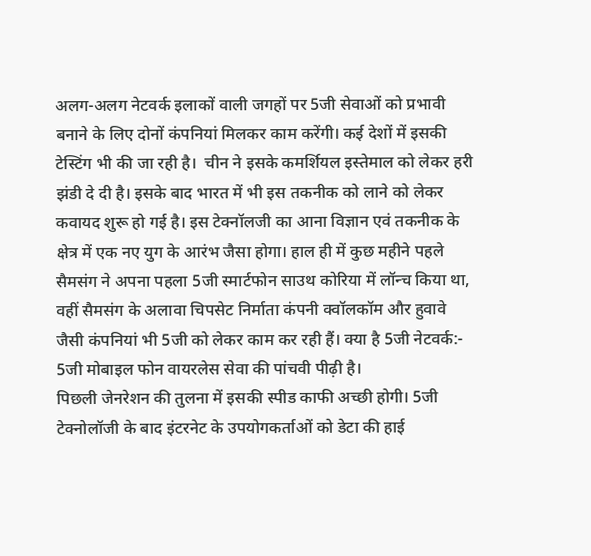अलग-अलग नेटवर्क इलाकों वाली जगहों पर 5जी सेवाओं को प्रभावी बनाने के लिए दोनों कंपनियां मिलकर काम करेंगी। कई देशों में इसकी टेस्टिंग भी की जा रही है।  चीन ने इसके कमर्शियल इस्तेमाल को लेकर हरी झंडी दे दी है। इसके बाद भारत में भी इस तकनीक को लाने को लेकर कवायद शुरू हो गई है। इस टेक्नॉलजी का आना विज्ञान एवं तकनीक के क्षेत्र में एक नए युग के आरंभ जैसा होगा। हाल ही में कुछ महीने पहले सैमसंग ने अपना पहला 5जी स्मार्टफोन साउथ कोरिया में लॉन्च किया था, वहीं सैमसंग के अलावा चिपसेट निर्माता कंपनी क्वॉलकॉम और हुवावे जैसी कंपनियां भी 5जी को लेकर काम कर रही हैं। क्या है 5जी नेटवर्क:- 5जी मोबाइल फोन वायरलेस सेवा की पांचवी पीढ़ी है।
पिछली जेनरेशन की तुलना में इसकी स्पीड काफी अच्छी होगी। 5जी टेक्नोलॉजी के बाद इंटरनेट के उपयोगकर्ताओं को डेटा की हाई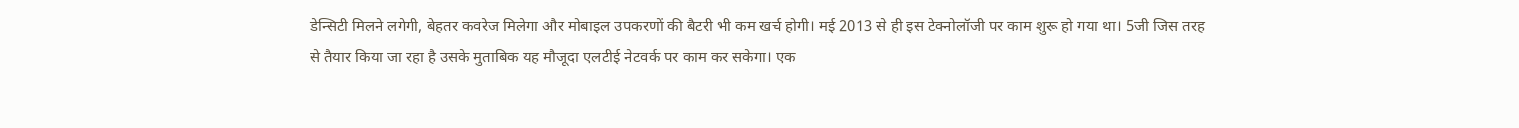डेन्सिटी मिलने लगेगी, बेहतर कवरेज मिलेगा और मोबाइल उपकरणों की बैटरी भी कम खर्च होगी। मई 2013 से ही इस टेक्नोलॉजी पर काम शुरू हो गया था। 5जी जिस तरह से तैयार किया जा रहा है उसके मुताबिक यह मौजूदा एलटीई नेटवर्क पर काम कर सकेगा। एक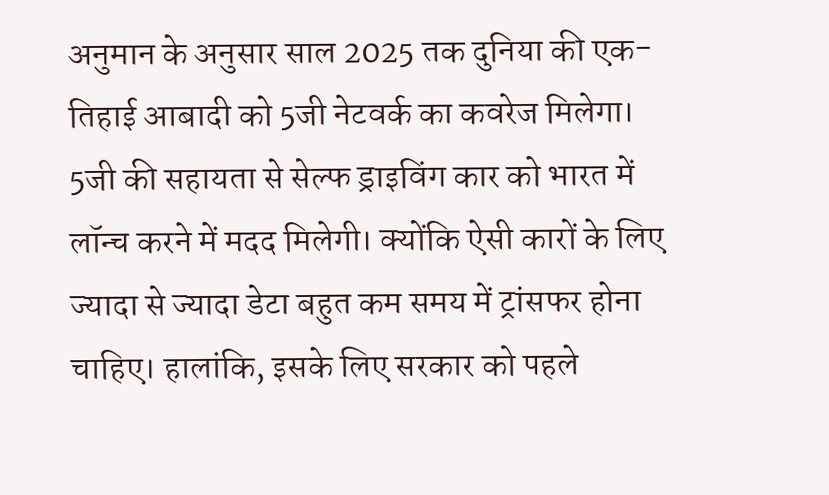अनुमान के अनुसार साल 2025 तक दुनिया की एक-तिहाई आबादी को 5जी नेटवर्क का कवरेज मिलेगा। 5जी की सहायता से सेल्फ ड्राइविंग कार को भारत में लॉन्च करने में मदद मिलेगी। क्योंकि ऐसी कारों के लिए ज्यादा से ज्यादा डेटा बहुत कम समय में ट्रांसफर होना चाहिए। हालांकि, इसके लिए सरकार को पहले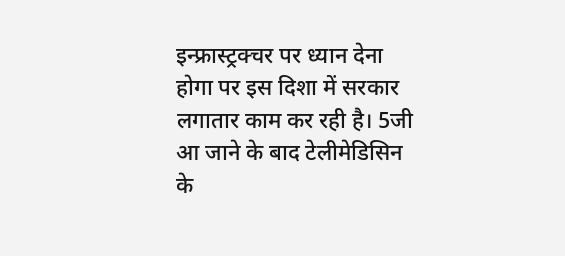इन्फ्रास्ट्रक्चर पर ध्यान देना होगा पर इस दिशा में सरकार लगातार काम कर रही है। 5जी आ जाने के बाद टेलीमेडिसिन के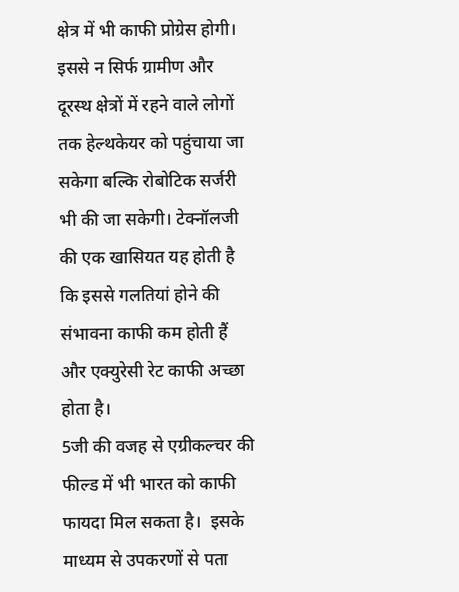क्षेत्र में भी काफी प्रोग्रेस होगी। इससे न सिर्फ ग्रामीण और दूरस्थ क्षेत्रों में रहने वाले लोगों तक हेल्थकेयर को पहुंचाया जा सकेगा बल्कि रोबोटिक सर्जरी भी की जा सकेगी। टेक्नॉलजी की एक खासियत यह होती है कि इससे गलतियां होने की संभावना काफी कम होती हैं और एक्युरेसी रेट काफी अच्छा होता है।
5जी की वजह से एग्रीकल्चर की फील्ड में भी भारत को काफी फायदा मिल सकता है।  इसके माध्यम से उपकरणों से पता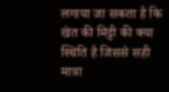लगाया जा सकता है कि खेत की मिट्टी की क्या स्थिति है जिससे सही मात्रा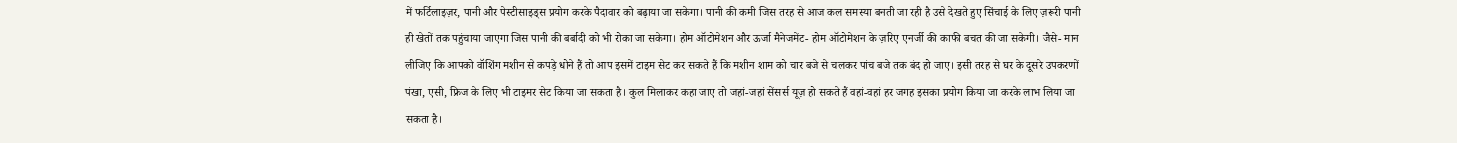में फर्टिलाइज़र, पानी और पेस्टीसाइड्स प्रयोग करके पैदावार को बढ़ाया जा सकेगा। पानी की कमी जिस तरह से आज कल समस्या बनती जा रही है उसे देखते हुए सिंचाई के लिए ज़रूरी पानी ही खेतों तक पहुंचाया जाएगा जिस पानी की बर्बादी को भी रोका जा सकेगा। होम ऑटोमेशन और ऊर्जा मैनेजमेंट- होम ऑटोमेशन के ज़रिए एनर्जी की काफी बचत की जा सकेगी। जैसे- मान लीजिए कि आपको वॉशिंग मशीन से कपड़े धोने हैं तो आप इसमें टाइम सेट कर सकते हैं कि मशीन शाम को चार बजे से चलकर पांच बजे तक बंद हो जाए। इसी तरह से घर के दूसरे उपकरणों पंखा, एसी, फ्रिज के लिए भी टाइमर सेट किया जा सकता है। कुल मिलाकर कहा जाए तो जहां-जहां सेंसर्स यूज़ हो सकते हैं वहां-वहां हर जगह इसका प्रयोग किया जा करके लाभ लिया जा सकता है।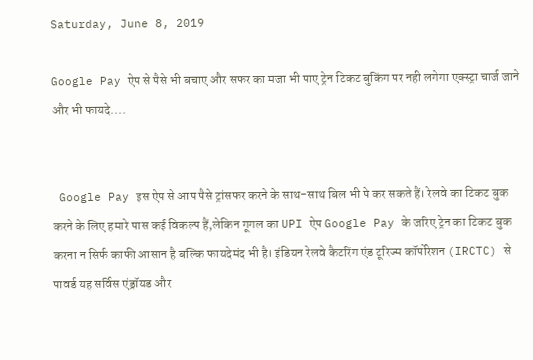Saturday, June 8, 2019

Google Pay ऐप से पैसे भी बचाए और सफर का मजा भी पाए ट्रेन टिकट बुकिंग पर नही लगेगा एक्स्ट्रा चार्ज जाने और भी फायदे....


 Google Pay इस ऐप से आप पैसे ट्रांसफर करने के साथ-साथ बिल भी पे कर सकते हैं। रेलवे का टिकट बुक करने के लिए हमारे पास कई विकल्प हैं,लेकिन गूगल का UPI ऐप Google Pay के जरिए ट्रेन का टिकट बुक करना न सिर्फ काफी आसान है बल्कि फायदेमंद भी है। इंडियन रेलवे कैटरिंग एंड टूरिज्म कॉर्पोरेशन (IRCTC) से पावर्ड यह सर्विस एंड्रॉयड और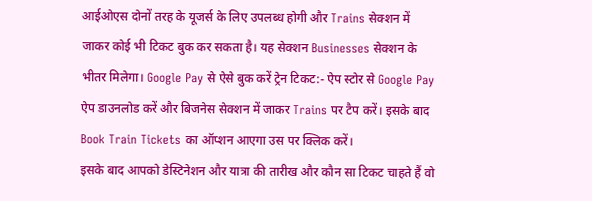आईओएस दोनों तरह के यूजर्स के लिए उपलब्ध होगी और Trains सेक्शन में जाकर कोई भी टिकट बुक कर सकता है। यह सेक्शन Businesses सेक्शन के भीतर मिलेगा। Google Pay से ऐसे बुक करें ट्रेन टिकट:- ऐप स्टोर से Google Pay ऐप डाउनलोड करें और बिजनेस सेक्शन में जाकर Trains पर टैप करें। इसके बाद Book Train Tickets का ऑप्शन आएगा उस पर क्लिक करें।
इसके बाद आपको डेस्टिनेशन और यात्रा की तारीख और कौन सा टिकट चाहते हैं वो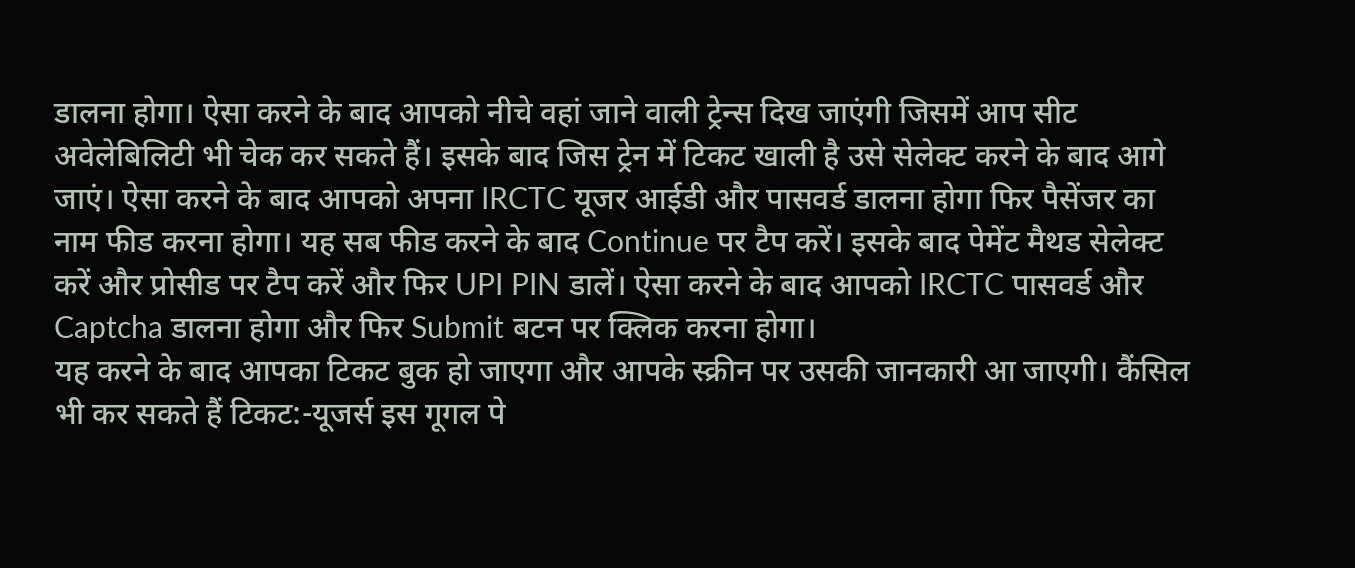डालना होगा। ऐसा करने के बाद आपको नीचे वहां जाने वाली ट्रेन्स दिख जाएंगी जिसमें आप सीट अवेलेबिलिटी भी चेक कर सकते हैं। इसके बाद जिस ट्रेन में टिकट खाली है उसे सेलेक्ट करने के बाद आगे जाएं। ऐसा करने के बाद आपको अपना IRCTC यूजर आईडी और पासवर्ड डालना होगा फिर पैसेंजर का नाम फीड करना होगा। यह सब फीड करने के बाद Continue पर टैप करें। इसके बाद पेमेंट मैथड सेलेक्ट करें और प्रोसीड पर टैप करें और फिर UPI PIN डालें। ऐसा करने के बाद आपको IRCTC पासवर्ड और Captcha डालना होगा और फिर Submit बटन पर क्लिक करना होगा।
यह करने के बाद आपका टिकट बुक हो जाएगा और आपके स्क्रीन पर उसकी जानकारी आ जाएगी। कैंसिल भी कर सकते हैं टिकट:-यूजर्स इस गूगल पे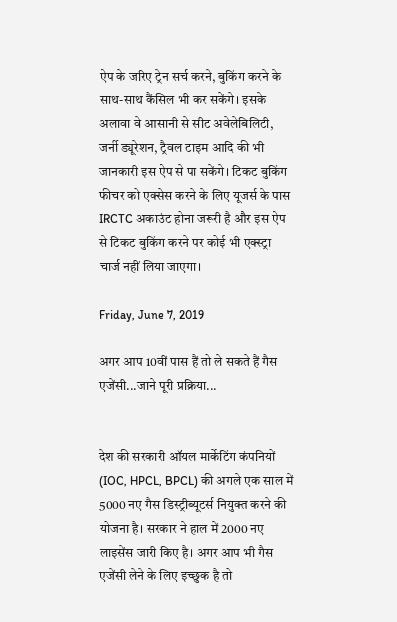ऐप के जरिए ट्रेन सर्च करने, बुकिंग करने के साथ-साथ कैंसिल भी कर सकेंगे। इसके अलावा वे आसानी से सीट अवेलेबिलिटी, जर्नी ड्यूरेशन, ट्रैवल टाइम आदि की भी जानकारी इस ऐप से पा सकेंगे। टिकट बुकिंग फीचर को एक्सेस करने के लिए यूजर्स के पास IRCTC अकाउंट होना जरूरी है और इस ऐप से टिकट बुकिंग करने पर कोई भी एक्स्ट्रा चार्ज नहीं लिया जाएगा।

Friday, June 7, 2019

अगर आप 10वीं पास हैं तो ले सकते हैं गैस एजेंसी...जाने पूरी प्रक्रिया...


देश की सरकारी ऑयल मार्केटिंग कंपनियों (IOC, HPCL, BPCL) की अगले एक साल में 5000 नए गैस डिस्ट्रीब्यूटर्स नियुक्त करने की योजना है। सरकार ने हाल में 2000 नए लाइसेंस जारी किए है। अगर आप भी गैस एजेंसी लेने के लिए इच्छुक है तो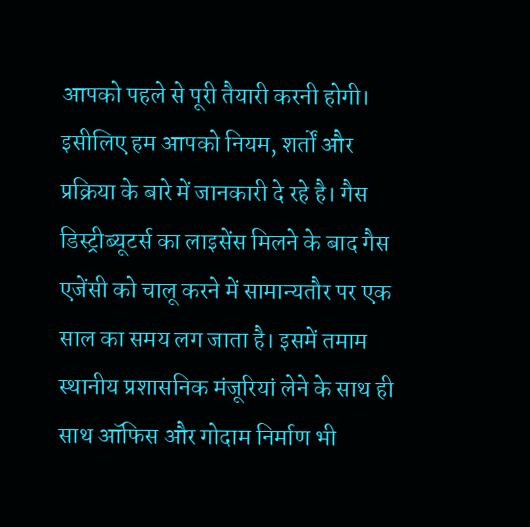आपको पहले से पूरी तैयारी करनी होगी। इसीलिए हम आपको नियम, शर्तों और प्रक्रिया के बारे में जानकारी दे रहे है। गैस डिस्ट्रीब्यूटर्स का लाइसेंस मिलने के बाद गैस एजेंसी को चालू करने में सामान्‍यतौर पर एक साल का समय लग जाता है। इसमें तमाम स्थानीय प्रशासनिक मंजूरियां लेने के साथ ही साथ ऑफि‍स और गोदाम निर्माण भी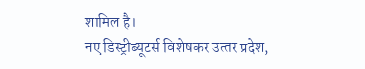शामिल है।
नए डिस्‍ट्रीब्‍यूटर्स विशेषकर उत्‍तर प्रदेश,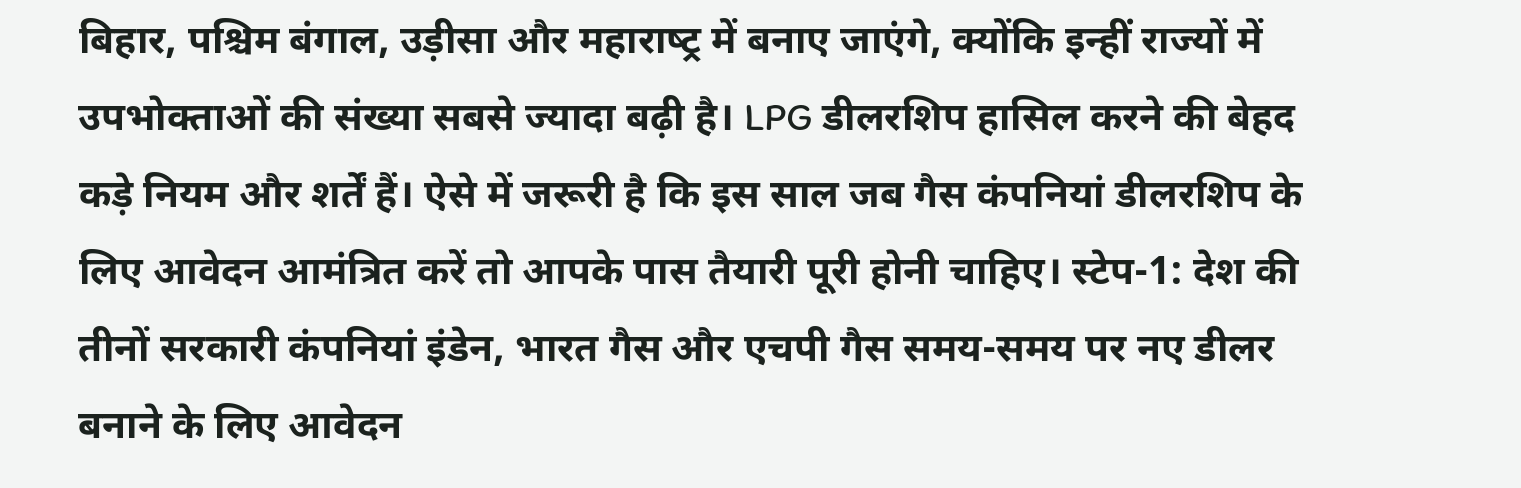बिहार, पश्चिम बंगाल, उड़ीसा और महाराष्‍ट्र में बनाए जाएंगे, क्‍योंकि इन्‍हीं राज्‍यों में उपभोक्‍ताओं की संख्‍या सबसे ज्‍यादा बढ़ी है। LPG डीलरशिप हासिल करने की बेहद कड़े नियम और शर्तें हैं। ऐसे में जरूरी है कि इस साल जब गैस कंपनियां डीलरशिप के लिए आवेदन आमंत्रित करें तो आपके पास तैयारी पूरी होनी चाहिए। स्टेप-1: देश की तीनों सरकारी कंपनियां इंडेन, भारत गैस और एचपी गैस समय-समय पर नए डीलर बनाने के लिए आवेदन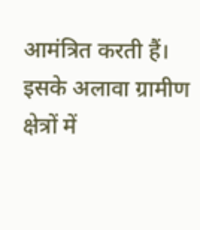आमंत्रित करती हैं। इसके अलावा ग्रामीण क्षेत्रों में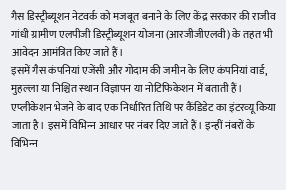गैस डिस्ट्रीब्यूशन नेटवर्क को मजबूत बनाने के लिए केंद्र सरकार की राजीव गांधी ग्रामीण एलपीजी डिस्ट्रीब्यूशन योजना (आरजीजीएलवी) के तहत भी आवेदन आमंत्रित किए जाते हैं।
इसमें गैस कंपनियां एजेंसी और गोदाम की जमीन के लिए कंपनियां वार्ड, मुहल्‍ला या निश्चित स्‍थान विज्ञापन या नोटिफिकेशन में बताती हैं। एप्‍लीकेशन भेजने के बाद एक निर्धारित तिथि पर कैंडिडेट का इंटरव्‍यू किया जाता है। इसमें विभिन्‍न आधार पर नंबर दिए जाते हैं। इन्‍हीं नंबरों के विभिन्‍न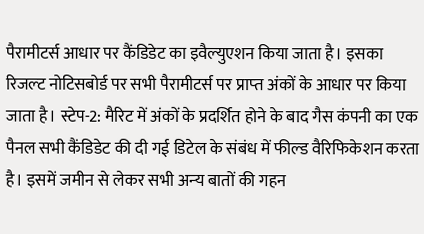पैरामीटर्स आधार पर कैंडिडेट का इवैल्‍युएशन किया जाता है। इसका रिजल्‍ट नोटिसबोर्ड पर सभी पैरामीटर्स पर प्राप्‍त अंकों के आधार पर किया जाता है। स्टेप-2: मैरिट में अंकों के प्रदर्शित होने के बाद गैस कंपनी का एक पैनल सभी कैंडिडेट की दी गई डिटेल के संबंध में फील्‍ड वैरिफिकेशन करता है। इसमें जमीन से लेकर सभी अन्‍य बातों की गहन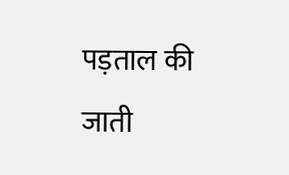पड़ताल की जाती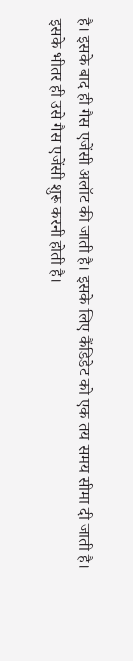है। इसके बाद ही गैस एजेंसी अलॉट की जाती है। इसके लिए कैंडिडेट को एक तय समय सीमा दी जाती है। इसके भीतर ही उसे गैस एजेंसी शुरू करनी होती है।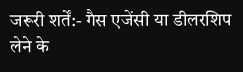जरूरी शर्तें:- गैस एजेंसी या डीलरशिप लेने के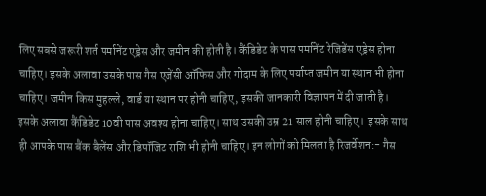लिए सबसे जरूरी शर्त पर्मानेंट एड्रेस और जमीन की होती है। कैंडिडेट के पास पर्मानेंट रेजिडेंस एड्रेस होना चाहिए। इसके अलावा उसके पास गैस एजेंसी ऑफिस और गोदाम के लिए पर्याप्‍त जमीन या स्‍थान भी होना चाहिए। जमीन किस मुहल्‍ले, वार्ड या स्‍थान पर होनी चाहिए, इसकी जानकारी विज्ञापन में दी जाती है। इसके अलावा कैंडिडेट 10वी पास अवश्‍य होना चाहिए। साथ उसकी उम्र 21 साल होनी चाहिए।  इसके साथ ही आपके पास बैंक बैलेंस और डिपॉजिट राशि भी होनी चाहिए। इन लोगों को मिलता है रिजर्वेशन:- गैस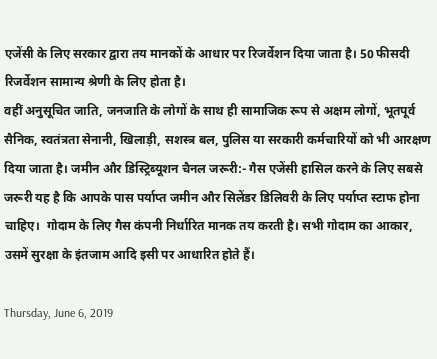एजेंसी के लिए सरकार द्वारा तय मानकों के आधार पर रिजर्वेशन दिया जाता है। 50 फीसदी रिजर्वेशन सामान्‍य श्रेणी के लिए होता है।
वहीं अनुसूचित जाति, जनजाति के लोगों के साथ ही सामाजिक रूप से अक्षम लोगों, भूतपूर्व सैनिक, स्‍वतंत्रता सेनानी, खिलाड़ी, सशस्‍त्र बल, पुलिस या सरकारी कर्मचारियों को भी आरक्षण दिया जाता है। जमीन और डिस्ट्रिब्‍यूशन चैनल जरूरी:- गैस एजेंसी हासिल करने के लिए सबसे जरूरी यह है कि आपके पास पर्याप्‍त जमीन और सिलेंडर डिलिवरी के लिए पर्याप्‍त स्‍टाफ होना चाहिए।  गोदाम के लिए गैस कंपनी निर्धारित मानक तय करती है। सभी गोदाम का आकार, उसमें सुरक्षा के इंतजाम आदि इसी पर आधारित होते हैं।

Thursday, June 6, 2019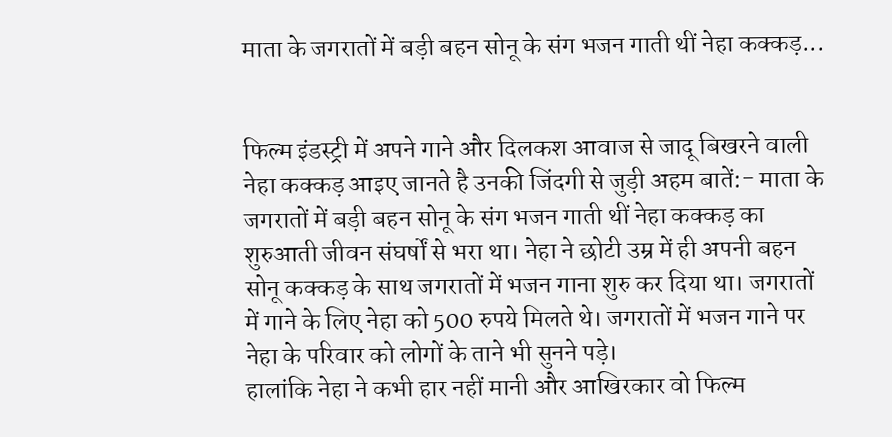माता के जगरातों में बड़ी बहन सोनू के संग भजन गाती थीं नेहा कक्कड़...


फिल्म इंडस्ट्री में अपने गाने और दिलकश आवाज से जादू बिखरने वाली नेहा कक्कड़ आइए जानते है उनकी जिंदगी से जुड़ी अहम बातें:- माता के जगरातों में बड़ी बहन सोनू के संग भजन गाती थीं नेहा कक्कड़ का शुरुआती जीवन संघर्षों से भरा था। नेहा ने छोटी उम्र में ही अपनी बहन सोनू कक्कड़ के साथ जगरातों में भजन गाना शुरु कर दिया था। जगरातों में गाने के लिए नेहा को 500 रुपये मिलते थे। जगरातों में भजन गाने पर नेहा के परिवार को लोगों के ताने भी सुनने पड़े।
हालांकि नेहा ने कभी हार नहीं मानी और आखिरकार वो फिल्म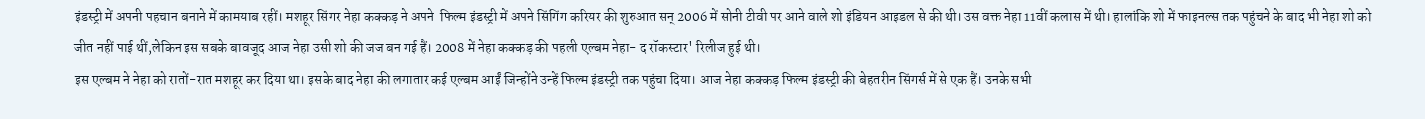इंडस्ट्री में अपनी पहचान बनाने में कामयाब रहीं। मशहूर सिंगर नेहा कक्कड़ ने अपने  फिल्म इंडस्ट्री में अपने सिंगिंग करियर की शुरुआत सन् 2006 में सोनी टीवी पर आने वाले शो इंडियन आइडल से की थी। उस वक्त नेहा 11वीं कलास में थी। हालांकि शो में फाइनल्स तक पहुंचने के बाद भी नेहा शो को जीत नहीं पाई थीं,लेकिन इस सबके बावजूद आज नेहा उसी शो की जज बन गई हैं। 2008 में नेहा कक्कड़ की पहली एल्बम नेहा- द रॉकस्टार' रिलीज हुई थी।
इस एल्बम ने नेहा को रातों-रात मशहूर कर दिया था। इसके बाद नेहा की लगातार कई एल्बम आईं जिन्होंने उन्हें फिल्म इंडस्ट्री तक पहुंचा दिया। आज नेहा कक्कड़ फिल्म इंडस्ट्री की बेहतरीन सिंगर्स में से एक हैं। उनके सभी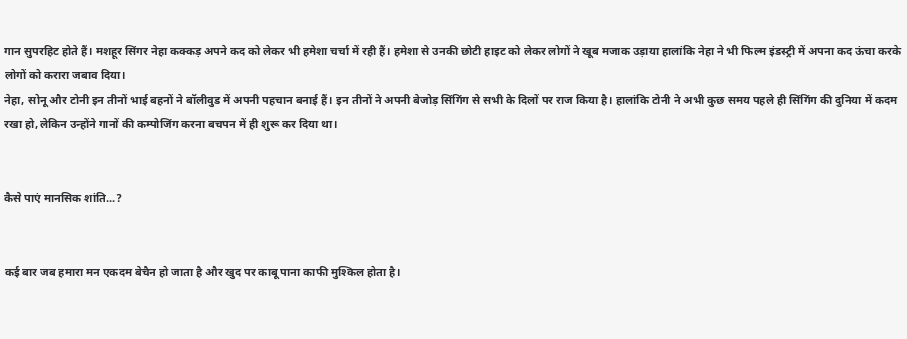गान सुपरहिट होते हैं। मशहूर सिंगर नेहा कक्कड़ अपने कद को लेकर भी हमेशा चर्चा में रही हैं। हमेशा से उनकी छोटी हाइट को लेकर लोगों ने खूब मजाक उड़ाया हालांकि नेहा ने भी फिल्म इंडस्ट्री में अपना कद ऊंचा करके लोगों को करारा जबाव दिया।
नेहा, सोनू और टोनी इन तीनों भाई बहनों ने बॉलीवुड में अपनी पहचान बनाई हैं। इन तीनों ने अपनी बेजोड़ सिंगिंग से सभी के दिलों पर राज किया है। हालांकि टोनी ने अभी कुछ समय पहले ही सिंगिंग की दुनिया में कदम रखा हो,लेकिन उन्होंने गानों की कम्पोजिंग करना बचपन में ही शुरू कर दिया था।


कैसे पाएं मानसिक शांति...?


कई बार जब हमारा मन एकदम बेचैन हो जाता है और खुद पर काबू पाना काफी मुश्किल होता है।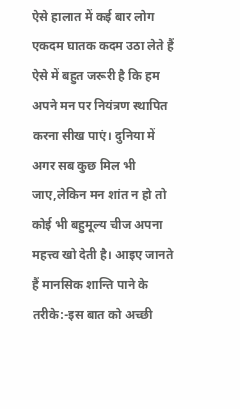ऐसे हालात में कई बार लोग एकदम घातक कदम उठा लेते हैं ऐसे में बहुत जरूरी है कि हम अपने मन पर नियंत्रण स्थापित करना सीख पाएं। दुनिया में अगर सब कुछ मिल भी जाए,लेकिन मन शांत न हो तो कोई भी बहुमूल्य चीज अपना महत्त्व खो देती है। आइए जानते हैं मानसिक शान्ति पाने के तरीके:-इस बात को अच्छी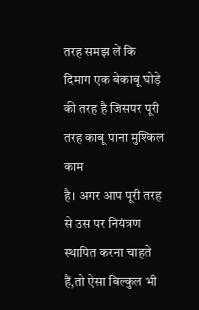तरह समझ लें कि दिमाग एक बेकाबू घोड़े की तरह है जिसपर पूरी तरह काबू पाना मुश्किल काम
है। अगर आप पूरी तरह से उस पर नियंत्रण स्थापित करना चाहते हैं,तो ऐसा बिल्कुल भी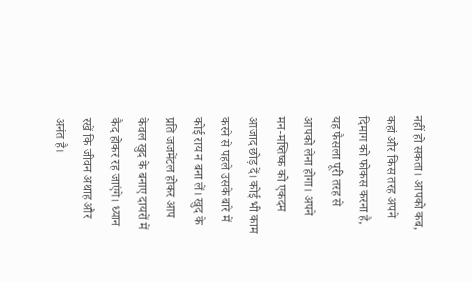नहीं हो सकता। आपको कब, कहां और किस तरह अपने दिमाग को फोकस करना है, यह फैसला पूरी तरह से आपको लेना होगा। अपने मन-मष्तिष्क को एकदम आजाद छोड़ दें। कोई भी काम करने से पहले उसके बारे में कोई राय न बना लें। खुद के प्रति जजमेंटल होकर आप केवल खुद के बनाए दायरों में कैद होकर रह जाएंगे। ध्यान रखें कि जीवन अथाह और अनंत है।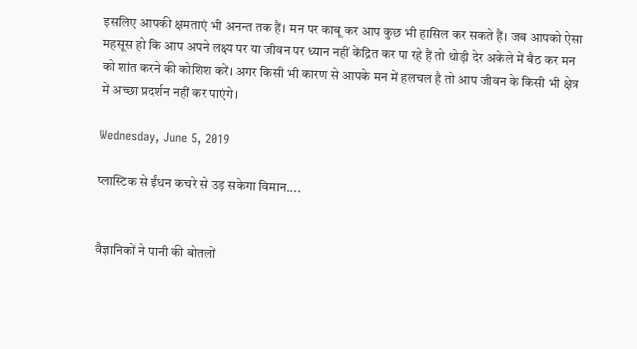इसलिए आपकी क्षमताएं भी अनन्त तक हैं। मन पर काबू कर आप कुछ भी हासिल कर सकते हैं। जब आपको ऐसा महसूस हो कि आप अपने लक्ष्य पर या जीवन पर ध्यान नहीं केंद्रित कर पा रहे हैं तो थोड़ी देर अकेले में बैठ कर मन को शांत करने की कोशिश करें। अगर किसी भी कारण से आपके मन में हलचल है तो आप जीवन के किसी भी क्षेत्र में अच्छा प्रदर्शन नहीं कर पाएंगे।

Wednesday, June 5, 2019

प्लास्टिक से ईंधन कचरे से उड़ सकेगा विमान....


वैज्ञानिकों ने पानी की बोतलों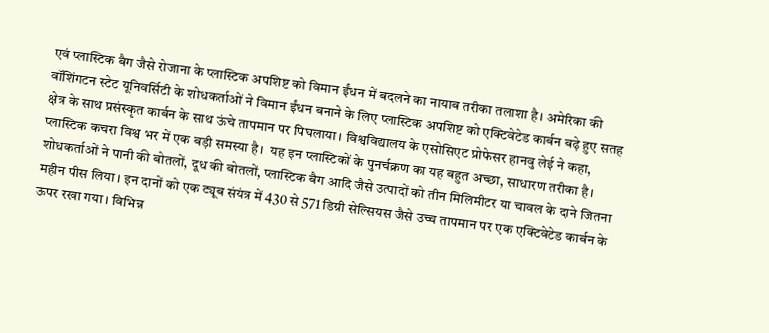एवं प्लास्टिक बैग जैसे रोजाना के प्लास्टिक अपशिष्ट को विमान ईंधन में बदलने का नायाब तरीका तलाशा है। अमेरिका की वॉशिंगटन स्टेट यूनिवर्सिटी के शोधकर्ताओं ने विमान ईंधन बनाने के लिए प्लास्टिक अपशिष्ट को एक्टिवेटेड कार्बन बढ़े हुए सतह क्षेत्र के साथ प्रसंस्कृत कार्बन के साथ ऊंचे तापमान पर पिघलाया। विश्वविद्यालय के एसोसिएट प्रोफेसर हानवु लेई ने कहा, प्लास्टिक कचरा विश्व भर में एक बड़ी समस्या है।  यह इन प्लास्टिकों के पुनर्चक्रण का यह बहुत अच्छा, साधारण तरीका है।
शोधकर्ताओं ने पानी की बोतलों, दूध की बोतलों, प्लास्टिक बैग आदि जैसे उत्पादों को तीन मिलिमीटर या चावल के दाने जितना महीन पीस लिया। इन दानों को एक ट्यूब संयंत्र में 430 से 571 डिग्री सेल्सियस जैसे उच्च तापमान पर एक एक्टिवेटेड कार्बन के ऊपर रखा गया। विभिन्न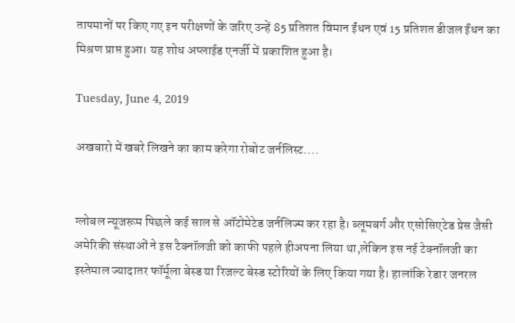तापमानों पर किए गए इन परीक्षणों के जरिए उन्हें 85 प्रतिशत विमान ईंधन एवं 15 प्रतिशत डीजल ईंधन का मिश्रण प्राप्त हुआ। यह शोध अप्लाईड एनर्जी में प्रकाशित हुआ है।

Tuesday, June 4, 2019

अखबारो में खबरे लिखने का काम करेगा रोबोट जर्नलिस्ट....


ग्लोबल न्यूजरूम पिछले कई साल से ऑटोमेटेड जर्नलिज्म कर रहा है। ब्लूमबर्ग और एसोसिएटेड प्रेस जैसी अमेरिकी संस्थाओं ने इस टैक्नॉलजी को काफी पहले हीअपना लिया था,लेकिन इस नई टेक्नॉलजी का इस्तेमाल ज्यादातर फॉर्मूला बेस्ड या रिजल्ट बेस्ड स्टोरियों के लिए किया गया है। हालांकि रेडार जनरल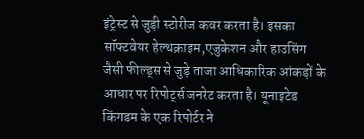इंट्रेस्ट से जुड़ी स्टोरीज कवर करता है। इसका सॉफ्टवेयर हेल्थक्राइम,एजुकेशन और हाउसिंग जैसी फील्ड्स से जुड़े ताजा आधिकारिक आंकड़ों के आधार पर रिपोर्ट्स जनरेट करता है। यूनाइटेड किंगडम के एक रिपोर्टर ने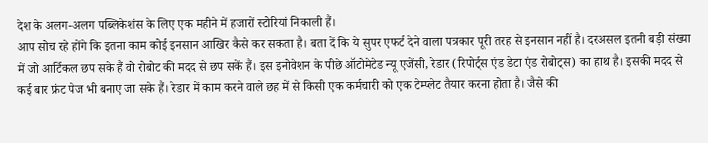देश के अलग-अलग पब्लिकेशंस के लिए एक महीने में हजारों स्टोरियां निकाली हैं।
आप सोच रहे होंगे कि इतना काम कोई इनसान आखिर कैसे कर सकता है। बता दें कि ये सुपर एफर्ट देने वाला पत्रकार पूरी तरह से इनसान नहीं है। दरअसल इतनी बड़ी संख्या में जो आर्टिकल छप सके हैं वो रोबोट की मदद से छप सकें हैं। इस इनोवेशन के पीछे ऑटोमेटेड न्यू एजेंसी, रेडार (रिपोर्ट्स एंड डेटा एंड रोबोट्स) का हाथ है। इसकी मदद से कई बार फ्रंट पेज भी बनाए जा सके हैं। रेडार में काम करने वाले छह में से किसी एक कर्मचारी को एक टेम्प्लेट तैयार करना होता है। जैसे की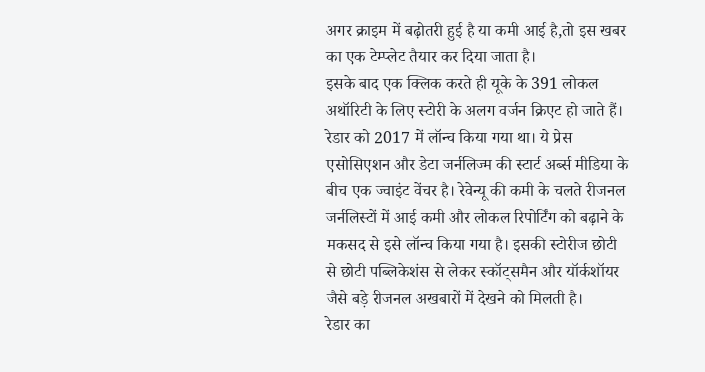अगर क्राइम में बढ़ोतरी हुई है या कमी आई है,तो इस खबर का एक टेम्प्लेट तैयार कर दिया जाता है।
इसके बाद एक क्लिक करते ही यूके के 391 लोकल अथॉरिटी के लिए स्टोरी के अलग वर्जन क्रिएट हो जाते हैं। रेडार को 2017 में लॉन्च किया गया था। ये प्रेस एसोसिएशन और डेटा जर्नलिज्म की स्टार्ट अर्ब्स मीडिया के बीच एक ज्वाइंट वेंचर है। रेवेन्यू की कमी के चलते रीजनल जर्नलिस्टों में आई कमी और लोकल रिपोर्टिंग को बढ़ाने के मकसद से इसे लॉन्च किया गया है। इसकी स्टोरीज छोटी से छोटी पब्लिकेशंस से लेकर स्कॉट्समैन और यॉर्कशॉयर जैसे बड़े रीजनल अखबारों में देखने को मिलती है।
रेडार का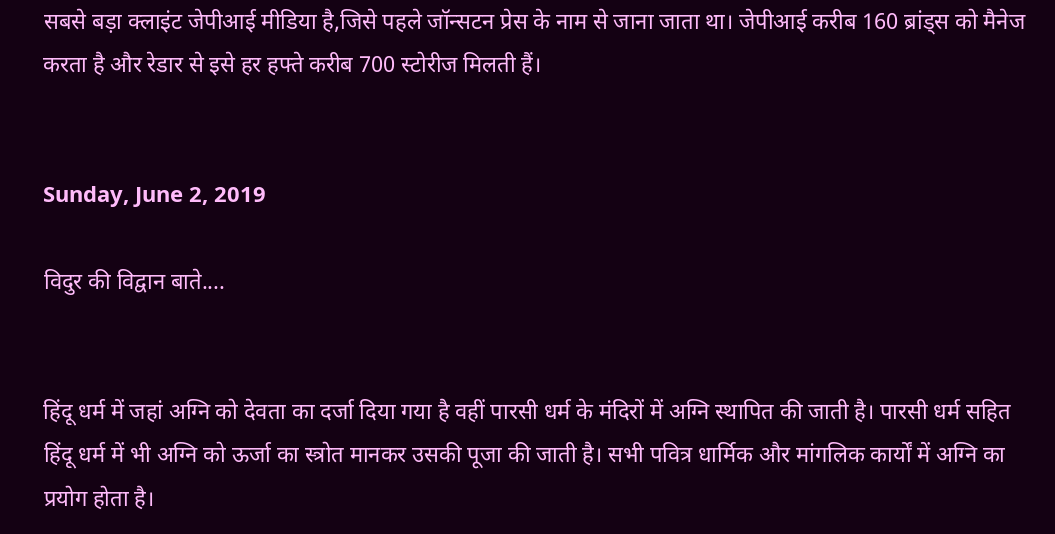सबसे बड़ा क्लाइंट जेपीआई मीडिया है,जिसे पहले जॉन्सटन प्रेस के नाम से जाना जाता था। जेपीआई करीब 160 ब्रांड्स को मैनेज करता है और रेडार से इसे हर हफ्ते करीब 700 स्टोरीज मिलती हैं।


Sunday, June 2, 2019

विदुर की विद्वान बाते....


हिंदू धर्म में जहां अग्नि को देवता का दर्जा दिया गया है वहीं पारसी धर्म के मंदिरों में अग्नि स्थापित की जाती है। पारसी धर्म सहित हिंदू धर्म में भी अग्नि को ऊर्जा का स्त्रोत मानकर उसकी पूजा की जाती है। सभी पवित्र धार्मिक और मांगलिक कार्यों में अग्नि का प्रयोग होता है।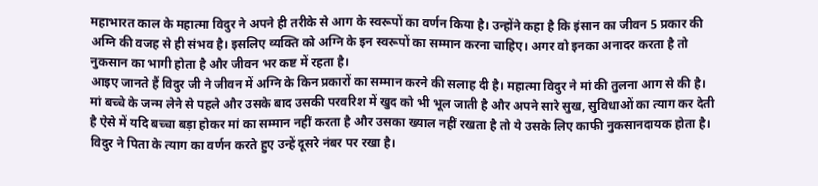महाभारत काल के महात्मा विदुर ने अपने ही तरीके से आग के स्वरूपों का वर्णन किया है। उन्होंने कहा है कि इंसान का जीवन 5 प्रकार की अग्नि की वजह से ही संभव है। इसलिए व्यक्ति को अग्नि के इन स्वरूपों का सम्मान करना चाहिए। अगर वो इनका अनादर करता है तो नुकसान का भागी होता है और जीवन भर कष्ट में रहता है।
आइए जानते हैं विदुर जी ने जीवन में अग्नि के किन प्रकारों का सम्मान करने की सलाह दी है। महात्मा विदुर ने मां की तुलना आग से की है। मां बच्चे के जन्म लेने से पहले और उसके बाद उसकी परवरिश में खुद को भी भूल जाती है और अपने सारे सुख, सुविधाओं का त्याग कर देती है ऐसे में यदि बच्चा बड़ा होकर मां का सम्मान नहीं करता है और उसका ख्याल नहीं रखता है तो ये उसके लिए काफी नुकसानदायक होता है। विदुर ने पिता के त्याग का वर्णन करते हुए उन्हें दूसरे नंबर पर रखा है।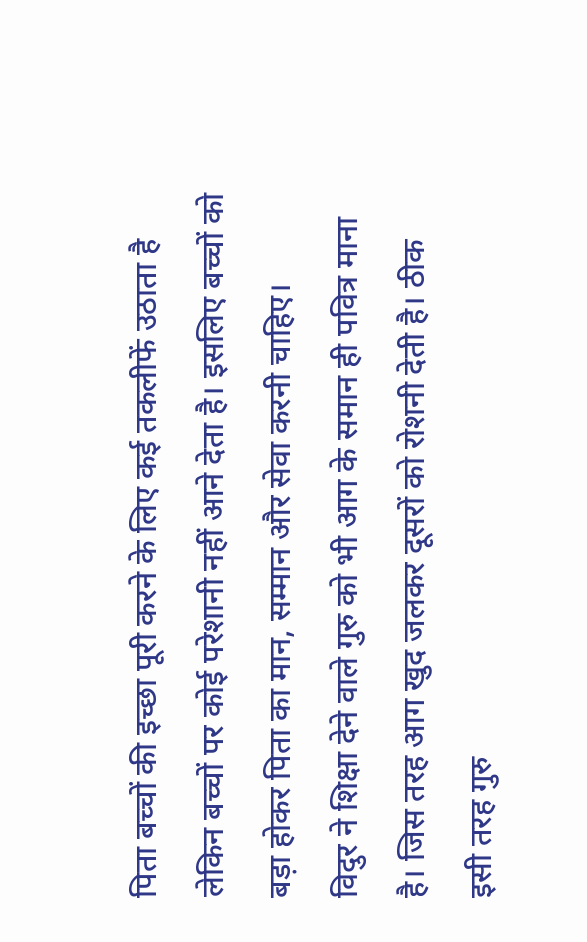पिता बच्चों की इच्छा पूरी करने के लिए कई तकलीफें उठाता है लेकिन बच्चों पर कोई परेशानी नहीं आने देता है। इसलिए बच्चों को बड़ा होकर पिता का मान, सम्मान और सेवा करनी चाहिए।
विदुर ने शिक्षा देने वाले गुरु को भी आग के समान ही पवित्र माना है। जिस तरह आग खुद जलकर दूसरों को रोशनी देती है। ठीक इसी तरह गुरु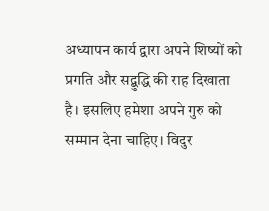अध्यापन कार्य द्वारा अपने शिष्यों को प्रगति और सद्बुद्धि की राह दिखाता है। इसलिए हमेशा अपने गुरु को सम्मान देना चाहिए। विदुर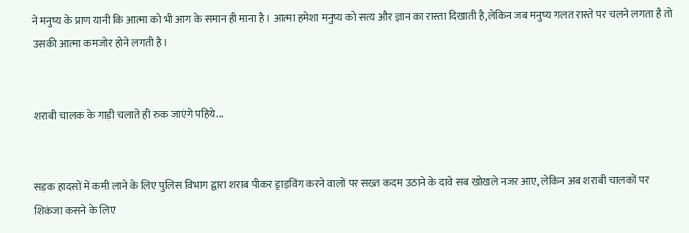ने मनुष्य के प्राण यानी कि आत्मा को भी आग के समान ही माना है। आत्मा हमेशा मनुष्य को सत्य और ज्ञान का रास्ता दिखाती है,लेकिन जब मनुष्य गलत रास्ते पर चलने लगता है तो उसकी आत्मा कमजोर होने लगती है।


शराबी चालक के गाड़ी चलाते ही रुक जाएंगे पहिये...


सड़क हादसों में कमी लाने के लिए पुलिस विभाग द्वारा शराब पीकर ड्राइविंग करने वालों पर सख्त कदम उठाने के दावे सब खोखले नजर आए, लेकिन अब शराबी चालकों पर शिकंजा कसने के लिए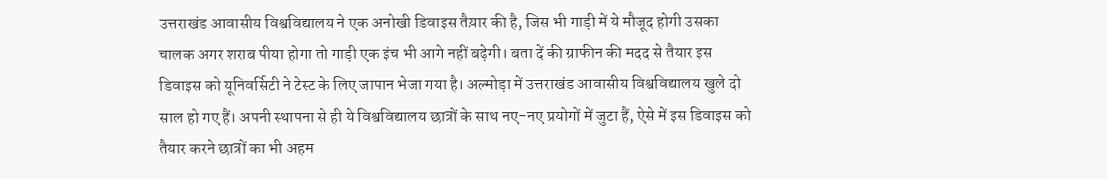उत्तराखंड आवासीय विश्वविद्यालय ने एक अनोखी डिवाइस तैय़ार की है, जिस भी गाड़ी में ये मौजूद होगी उसका चालक अगर शराब पीया होगा तो गाड़ी एक इंच भी आगे नहीं बढ़ेगी। बता दें की ग्राफीन की मदद से तैयार इस डिवाइस को यूनिवर्सिटी ने टेस्ट के लिए जापान भेजा गया है। अल्मोड़ा में उत्तराखंड आवासीय विश्वविद्यालय खुले दो साल हो गए हैं। अपनी स्थापना से ही ये विश्वविद्यालय छात्रों के साथ नए-नए प्रयोगों में जुटा हैं, ऐसे में इस डिवाइस को तैयार करने छात्रों का भी अहम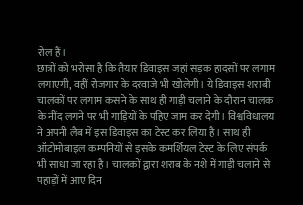रोल हैं।
छात्रों को भरोसा है कि तैयार डिवाइस जहां सड़क हादसों पर लगाम लगाएगी, वहीं रोजगार के दरवाजे भी खोलेगी। ये डिवाइस शराबी चालकों पर लगाम कसने के साथ ही गाड़ी चलाने के दौरान चालक के नींद लगने पर भी गाड़ियों के पहिए जाम कर देगी। विश्वविधालय ने अपनी लैब में इस डिवाइस का टेस्ट कर लिया है। साथ ही ऑटोमोबाइल कम्पनियों से इसके कमर्शियल टेस्ट के लिए संपर्क भी साधा जा रहा है। चालकों द्वारा शराब के नशे में गाड़ी चलाने से पहाड़ों में आए दिन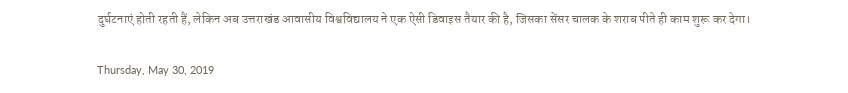दुर्घटनाएं होती रहती हैं, लेकिन अब उत्तराखंड आवासीय विश्वविद्यालय ने एक ऐसी डिवाइस तैयार की है, जिसका सेंसर चालक के शराब पीते ही काम शुरू कर देगा।

Thursday, May 30, 2019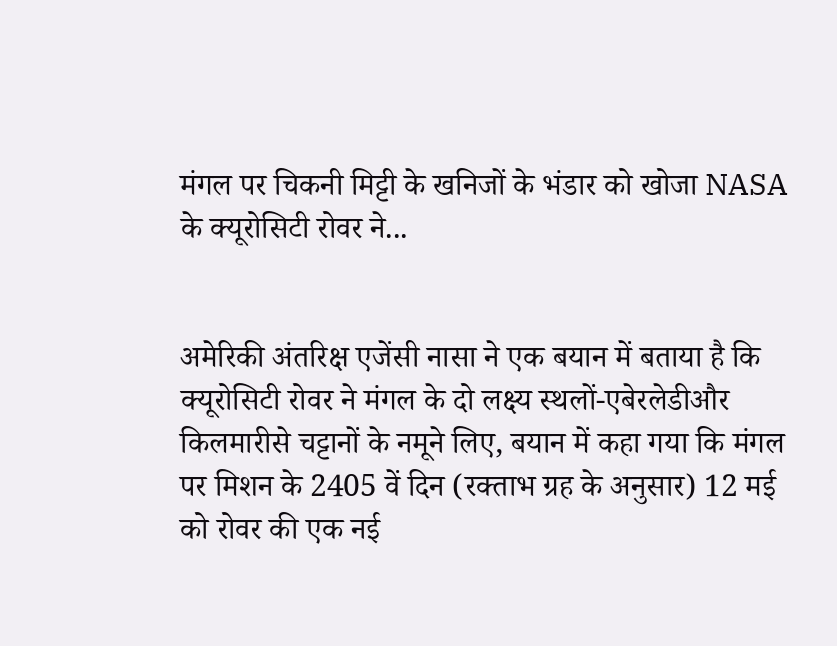मंगल पर चिकनी मिट्टी के खनिजों के भंडार को खोजा NASA के क्यूरोसिटी रोवर ने...


अमेरिकी अंतरिक्ष एजेंसी नासा ने एक बयान में बताया है कि क्यूरोसिटी रोवर ने मंगल के दो लक्ष्य स्थलों-एबेरलेडीऔर किलमारीसे चट्टानों के नमूने लिए, बयान में कहा गया कि मंगल पर मिशन के 2405 वें दिन (रक्ताभ ग्रह के अनुसार) 12 मई को रोवर की एक नई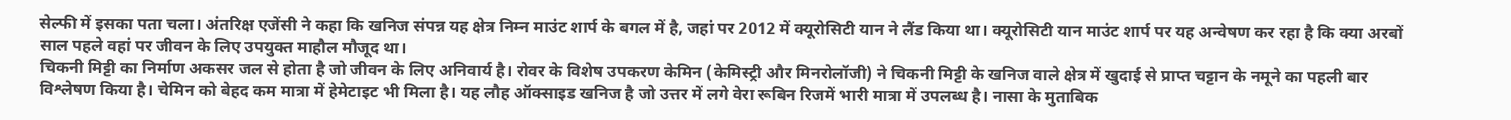सेल्फी में इसका पता चला। अंतरिक्ष एजेंसी ने कहा कि खनिज संपन्न यह क्षेत्र निम्न माउंट शार्प के बगल में है, जहां पर 2012 में क्यूरोसिटी यान ने लैंड किया था। क्यूरोसिटी यान माउंट शार्प पर यह अन्वेषण कर रहा है कि क्या अरबों साल पहले वहां पर जीवन के लिए उपयुक्त माहौल मौजूद था।
चिकनी मिट्टी का निर्माण अकसर जल से होता है जो जीवन के लिए अनिवार्य है। रोवर के विशेष उपकरण केमिन (केमिस्ट्री और मिनरोलॉजी) ने चिकनी मिट्टी के खनिज वाले क्षेत्र में खुदाई से प्राप्त चट्टान के नमूने का पहली बार विश्लेषण किया है। चेमिन को बेहद कम मात्रा में हेमेटाइट भी मिला है। यह लौह ऑक्साइड खनिज है जो उत्तर में लगे वेरा रूबिन रिजमें भारी मात्रा में उपलब्ध है। नासा के मुताबिक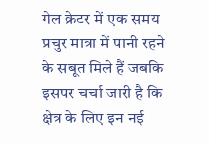गेल क्रेटर में एक समय प्रचुर मात्रा में पानी रहने के सबूत मिले हैं जबकि इसपर चर्चा जारी है कि क्षेत्र के लिए इन नई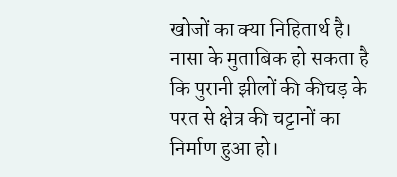खोजों का क्या निहितार्थ है।
नासा के मुताबिक हो सकता है कि पुरानी झीलों की कीचड़ के परत से क्षेत्र की चट्टानों का निर्माण हुआ हो।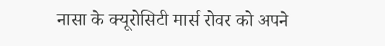नासा के क्यूरोसिटी मार्स रोवर को अपने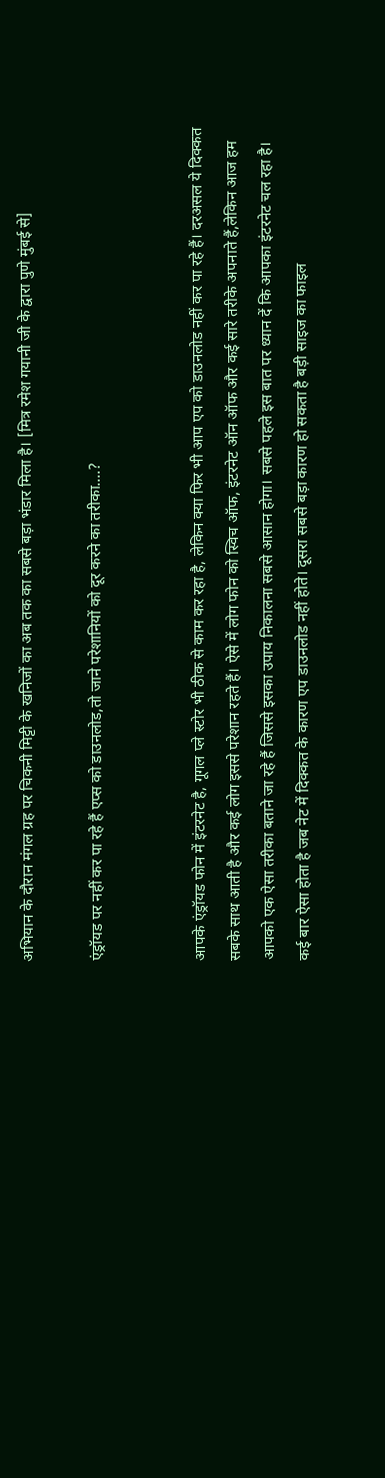अभियान के दौरान मंगल ग्रह पर चिकनी मिट्टी के खनिजों का अब तक का सबसे बड़ा भंडार मिला है। [मित्र रमेश गयानी जी के द्वारा पुणे मुंबई से]

एंड्रॉयड पर नहीं कर पा रहे हैं एप्स को डाउनलोड,तो जाने परेशानियों को दूर करने का तरीका....?


आपके एंड्रॉयड फोन में इंटरनेट है, गूगल प्ले स्टोर भी ठीक से काम कर रहा है, लेकिन क्या फिर भी आप एप को डाउनलोड नहीं कर पा रहे हैं। दरअसल ये दिक्कत सबके साथ आती है और कई लोग इससे परेशान रहते हैं। ऐसे में लोग फोन को स्विच ऑफ, इंटरनेट ऑन ऑफ और कई सारे तरीके अपनाते हैं,लेकिन आज हम आपको एक ऐसा तरीका बताने जा रहे हैं जिससे इसका उपाय निकालना सबसे आसान होगा। सबसे पहले इस बात पर ध्यान दें कि आपका इंटरनेट चल रहा है।
कई बार ऐसा होता है जब नेट में दिक्कत के कारण एप डाउनलोड नहीं होते। दूसरा सबसे बड़ा कारण हो सकता है बड़ी साइज का फाइल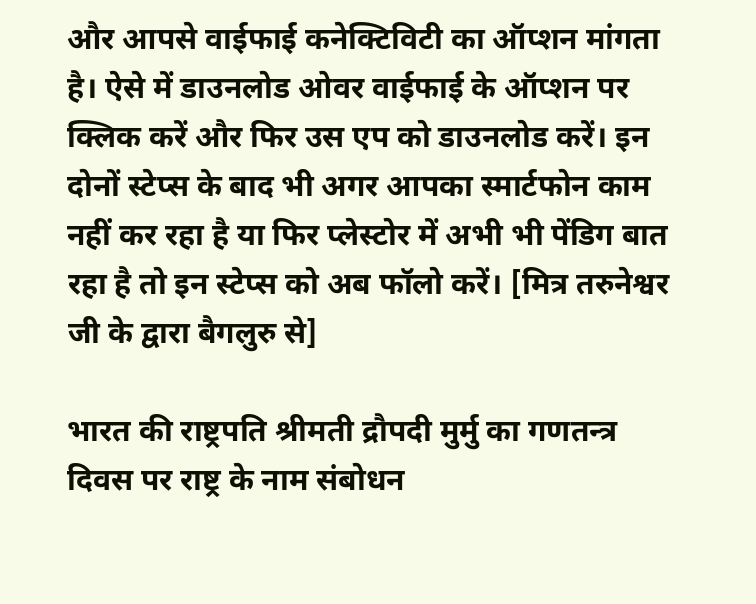और आपसे वाईफाई कनेक्टिविटी का ऑप्शन मांगता है। ऐसे में डाउनलोड ओवर वाईफाई के ऑप्शन पर क्लिक करें और फिर उस एप को डाउनलोड करें। इन दोनों स्टेप्स के बाद भी अगर आपका स्मार्टफोन काम नहीं कर रहा है या फिर प्लेस्टोर में अभी भी पेंडिग बात रहा है तो इन स्टेप्स को अब फॉलो करें। [मित्र तरुनेश्वर जी के द्वारा बैगलुरु से]

भारत की राष्ट्रपति श्रीमती द्रौपदी मुर्मु का गणतन्त्र दिवस पर राष्ट्र के नाम संबोधन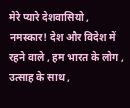मेरे प्यारे देशवासियो , नमस्कार! देश और विदेश में रहने वाले , हम भारत के लोग , उत्साह के साथ ,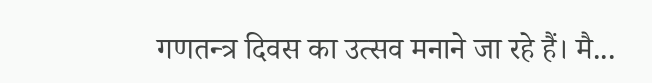गणतन्त्र दिवस का उत्सव मनाने जा रहे हैं। मै...